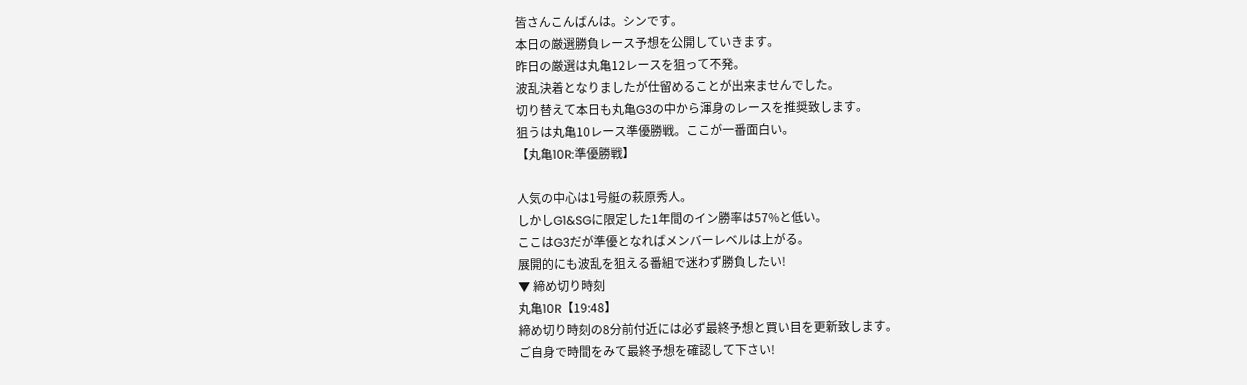皆さんこんばんは。シンです。
本日の厳選勝負レース予想を公開していきます。
昨日の厳選は丸亀12レースを狙って不発。
波乱決着となりましたが仕留めることが出来ませんでした。
切り替えて本日も丸亀G3の中から渾身のレースを推奨致します。
狙うは丸亀10レース準優勝戦。ここが一番面白い。
【丸亀10R:準優勝戦】

人気の中心は1号艇の萩原秀人。
しかしG1&SGに限定した1年間のイン勝率は57%と低い。
ここはG3だが準優となればメンバーレベルは上がる。
展開的にも波乱を狙える番組で迷わず勝負したい!
▼ 締め切り時刻
丸亀10R【19:48】
締め切り時刻の8分前付近には必ず最終予想と買い目を更新致します。
ご自身で時間をみて最終予想を確認して下さい!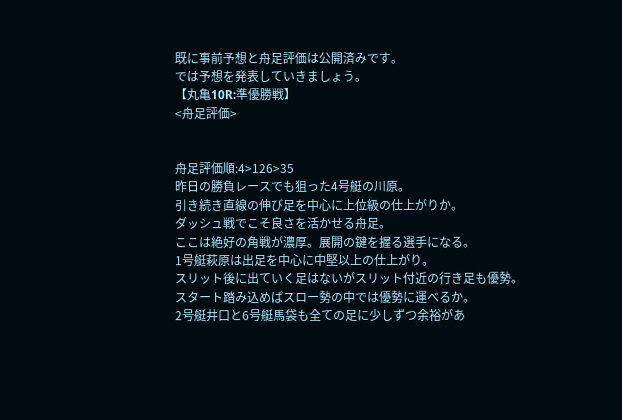既に事前予想と舟足評価は公開済みです。
では予想を発表していきましょう。
【丸亀10R:準優勝戦】
<舟足評価>


舟足評価順:4>126>35
昨日の勝負レースでも狙った4号艇の川原。
引き続き直線の伸び足を中心に上位級の仕上がりか。
ダッシュ戦でこそ良さを活かせる舟足。
ここは絶好の角戦が濃厚。展開の鍵を握る選手になる。
1号艇萩原は出足を中心に中堅以上の仕上がり。
スリット後に出ていく足はないがスリット付近の行き足も優勢。
スタート踏み込めばスロー勢の中では優勢に運べるか。
2号艇井口と6号艇馬袋も全ての足に少しずつ余裕があ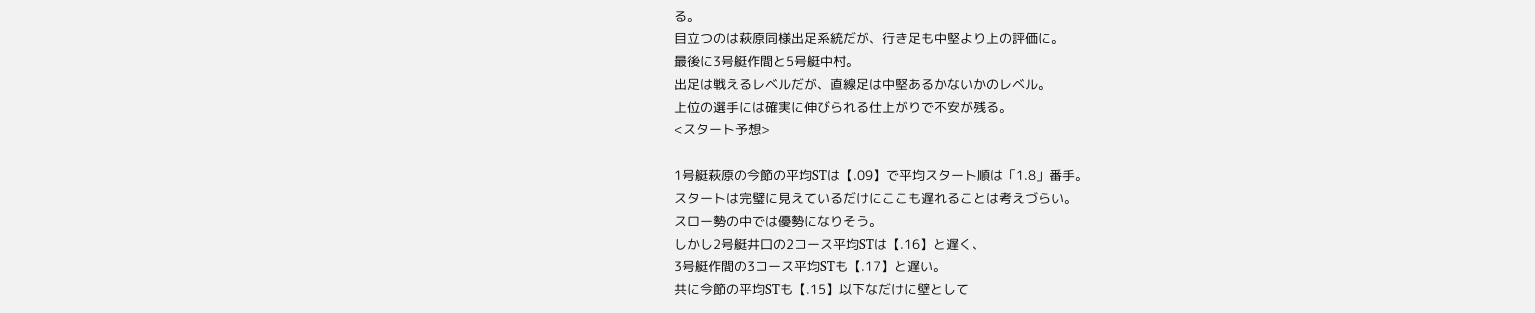る。
目立つのは萩原同様出足系統だが、行き足も中堅より上の評価に。
最後に3号艇作間と5号艇中村。
出足は戦えるレベルだが、直線足は中堅あるかないかのレベル。
上位の選手には確実に伸びられる仕上がりで不安が残る。
<スタート予想>

1号艇萩原の今節の平均STは【.09】で平均スタート順は「1.8」番手。
スタートは完璧に見えているだけにここも遅れることは考えづらい。
スロー勢の中では優勢になりそう。
しかし2号艇井口の2コース平均STは【.16】と遅く、
3号艇作間の3コース平均STも【.17】と遅い。
共に今節の平均STも【.15】以下なだけに壁として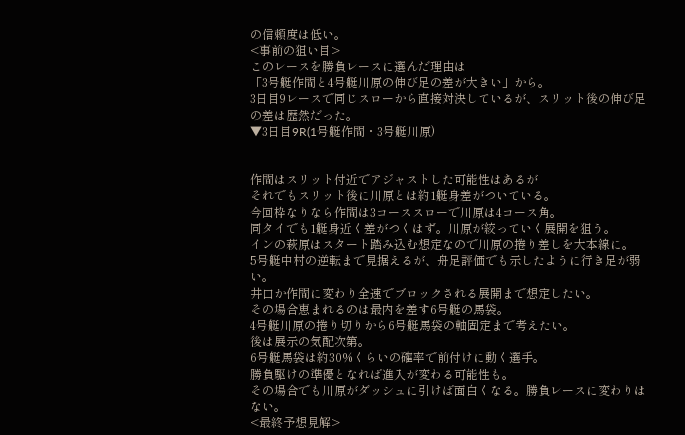の信頼度は低い。
<事前の狙い目>
このレースを勝負レースに選んだ理由は
「3号艇作間と4号艇川原の伸び足の差が大きい」から。
3日目9レースで同じスローから直接対決しているが、スリット後の伸び足の差は歴然だった。
▼3日目9R(1号艇作間・3号艇川原)


作間はスリット付近でアジャストした可能性はあるが
それでもスリット後に川原とは約1艇身差がついている。
今回枠なりなら作間は3コーススローで川原は4コース角。
同タイでも1艇身近く差がつくはず。川原が絞っていく展開を狙う。
インの萩原はスタート踏み込む想定なので川原の捲り差しを大本線に。
5号艇中村の逆転まで見据えるが、舟足評価でも示したように行き足が弱い。
井口か作間に変わり全速でブロックされる展開まで想定したい。
その場合恵まれるのは最内を差す6号艇の馬袋。
4号艇川原の捲り切りから6号艇馬袋の軸固定まで考えたい。
後は展示の気配次第。
6号艇馬袋は約30%くらいの確率で前付けに動く選手。
勝負駆けの準優となれば進入が変わる可能性も。
その場合でも川原がダッシュに引けば面白くなる。勝負レースに変わりはない。
<最終予想見解>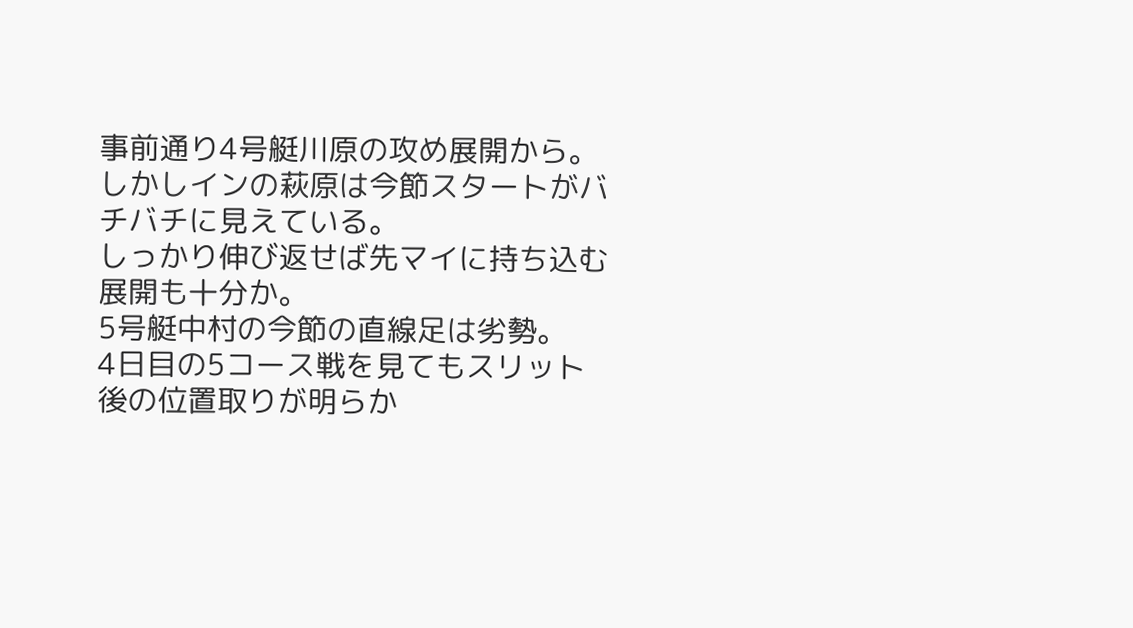事前通り4号艇川原の攻め展開から。
しかしインの萩原は今節スタートがバチバチに見えている。
しっかり伸び返せば先マイに持ち込む展開も十分か。
5号艇中村の今節の直線足は劣勢。
4日目の5コース戦を見てもスリット後の位置取りが明らか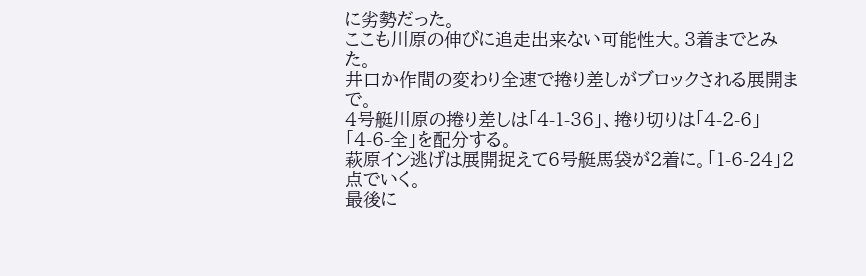に劣勢だった。
ここも川原の伸びに追走出来ない可能性大。3着までとみた。
井口か作間の変わり全速で捲り差しがブロックされる展開まで。
4号艇川原の捲り差しは「4-1-36」、捲り切りは「4-2-6」「4-6-全」を配分する。
萩原イン逃げは展開捉えて6号艇馬袋が2着に。「1-6-24」2点でいく。
最後に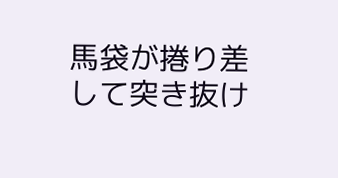馬袋が捲り差して突き抜け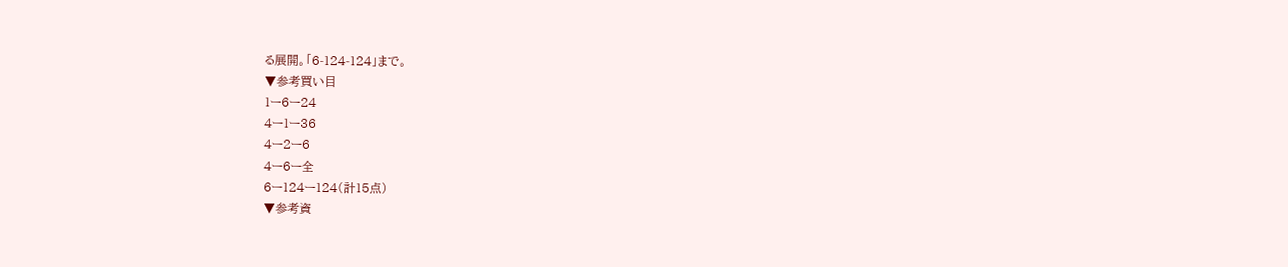る展開。「6-124-124」まで。
▼参考買い目
1ー6ー24
4ー1ー36
4ー2ー6
4ー6ー全
6ー124ー124(計15点)
▼参考資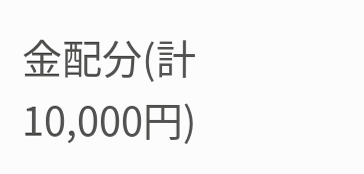金配分(計10,000円)